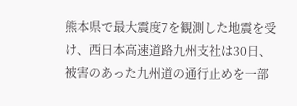熊本県で最大震度7を観測した地震を受け、西日本高速道路九州支社は30日、被害のあった九州道の通行止めを一部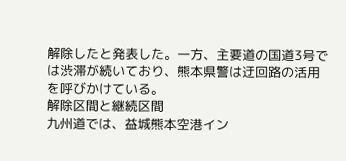解除したと発表した。一方、主要道の国道3号では渋滞が続いており、熊本県警は迂回路の活用を呼びかけている。
解除区間と継続区間
九州道では、益城熊本空港イン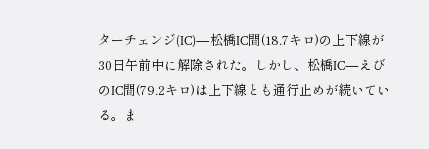ターチェンジ(IC)―松橋IC間(18.7キロ)の上下線が30日午前中に解除された。しかし、松橋IC―えびのIC間(79.2キロ)は上下線とも通行止めが続いている。ま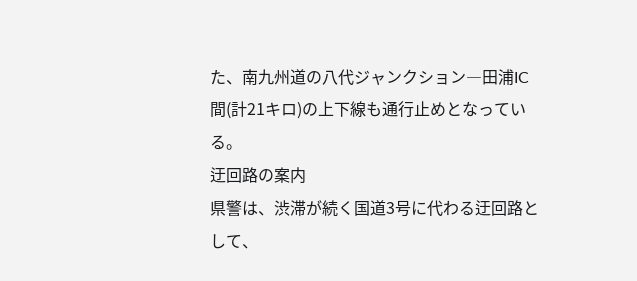た、南九州道の八代ジャンクション―田浦IC間(計21キロ)の上下線も通行止めとなっている。
迂回路の案内
県警は、渋滞が続く国道3号に代わる迂回路として、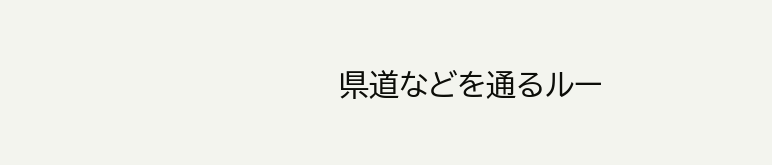県道などを通るルー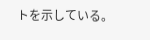トを示している。